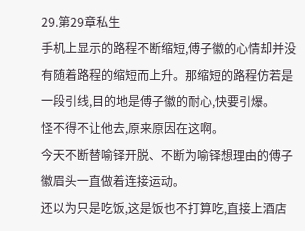29.第29章私生
手机上显示的路程不断缩短,傅子徽的心情却并没有随着路程的缩短而上升。那缩短的路程仿若是一段引线,目的地是傅子徽的耐心,快要引爆。
怪不得不让他去,原来原因在这啊。
今天不断替喻铎开脱、不断为喻铎想理由的傅子徽眉头一直做着连接运动。
还以为只是吃饭,这是饭也不打算吃,直接上酒店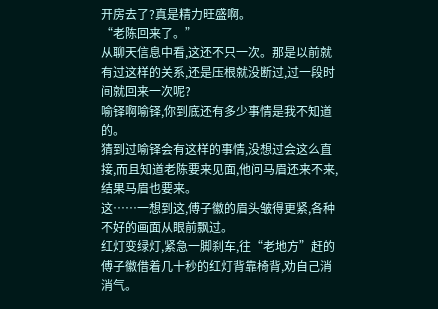开房去了?真是精力旺盛啊。
“老陈回来了。”
从聊天信息中看,这还不只一次。那是以前就有过这样的关系,还是压根就没断过,过一段时间就回来一次呢?
喻铎啊喻铎,你到底还有多少事情是我不知道的。
猜到过喻铎会有这样的事情,没想过会这么直接,而且知道老陈要来见面,他问马眉还来不来,结果马眉也要来。
这……一想到这,傅子徽的眉头皱得更紧,各种不好的画面从眼前飘过。
红灯变绿灯,紧急一脚刹车,往“老地方”赶的傅子徽借着几十秒的红灯背靠椅背,劝自己消消气。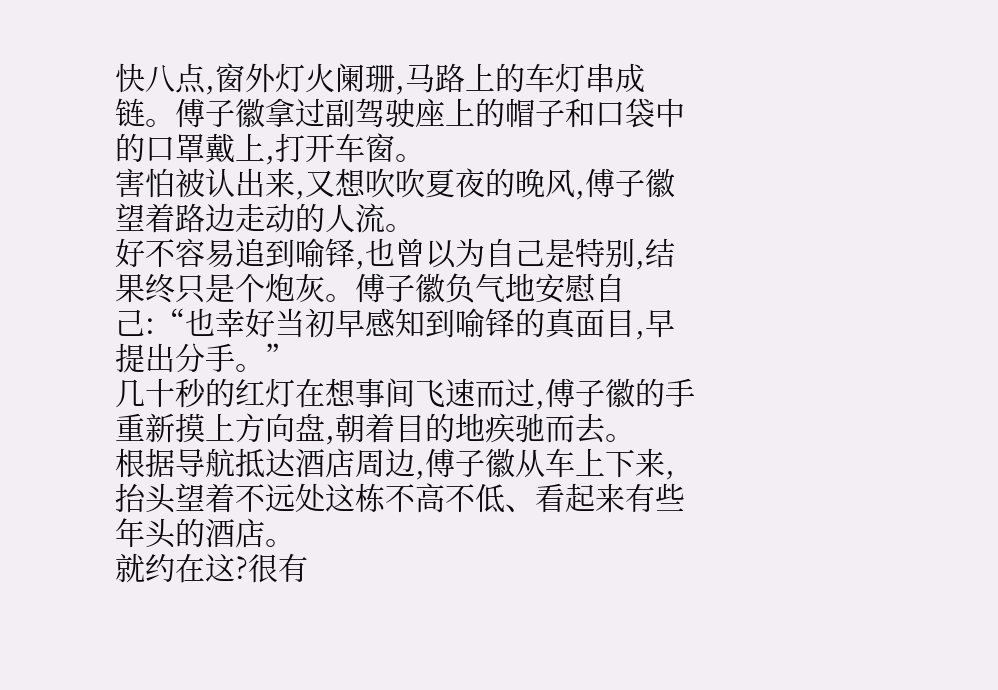快八点,窗外灯火阑珊,马路上的车灯串成链。傅子徽拿过副驾驶座上的帽子和口袋中的口罩戴上,打开车窗。
害怕被认出来,又想吹吹夏夜的晚风,傅子徽望着路边走动的人流。
好不容易追到喻铎,也曾以为自己是特别,结果终只是个炮灰。傅子徽负气地安慰自己:“也幸好当初早感知到喻铎的真面目,早提出分手。”
几十秒的红灯在想事间飞速而过,傅子徽的手重新摸上方向盘,朝着目的地疾驰而去。
根据导航抵达酒店周边,傅子徽从车上下来,抬头望着不远处这栋不高不低、看起来有些年头的酒店。
就约在这?很有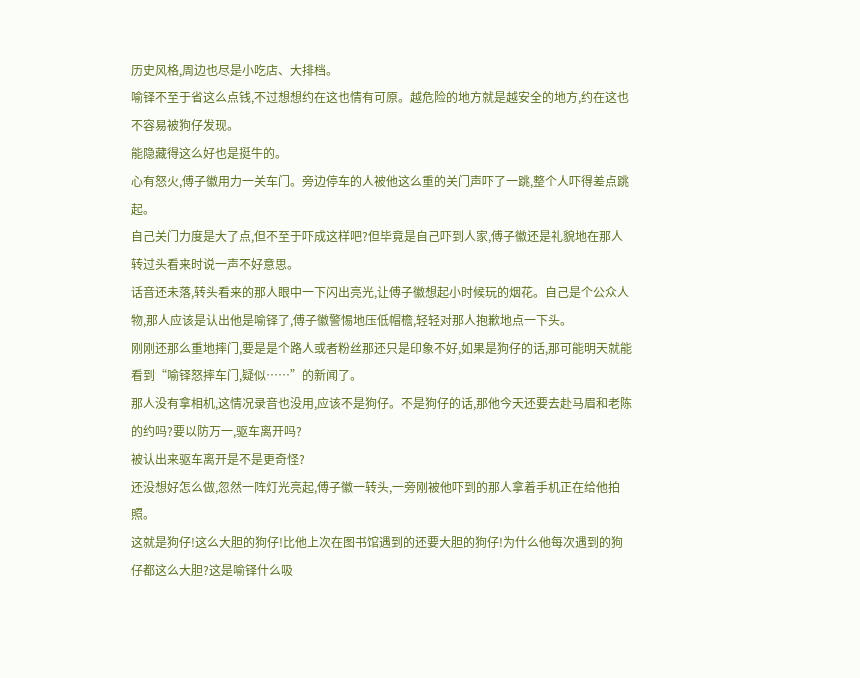历史风格,周边也尽是小吃店、大排档。
喻铎不至于省这么点钱,不过想想约在这也情有可原。越危险的地方就是越安全的地方,约在这也不容易被狗仔发现。
能隐藏得这么好也是挺牛的。
心有怒火,傅子徽用力一关车门。旁边停车的人被他这么重的关门声吓了一跳,整个人吓得差点跳起。
自己关门力度是大了点,但不至于吓成这样吧?但毕竟是自己吓到人家,傅子徽还是礼貌地在那人转过头看来时说一声不好意思。
话音还未落,转头看来的那人眼中一下闪出亮光,让傅子徽想起小时候玩的烟花。自己是个公众人物,那人应该是认出他是喻铎了,傅子徽警惕地压低帽檐,轻轻对那人抱歉地点一下头。
刚刚还那么重地摔门,要是是个路人或者粉丝那还只是印象不好,如果是狗仔的话,那可能明天就能看到“喻铎怒摔车门,疑似……”的新闻了。
那人没有拿相机,这情况录音也没用,应该不是狗仔。不是狗仔的话,那他今天还要去赴马眉和老陈的约吗?要以防万一,驱车离开吗?
被认出来驱车离开是不是更奇怪?
还没想好怎么做,忽然一阵灯光亮起,傅子徽一转头,一旁刚被他吓到的那人拿着手机正在给他拍照。
这就是狗仔!这么大胆的狗仔!比他上次在图书馆遇到的还要大胆的狗仔!为什么他每次遇到的狗仔都这么大胆?这是喻铎什么吸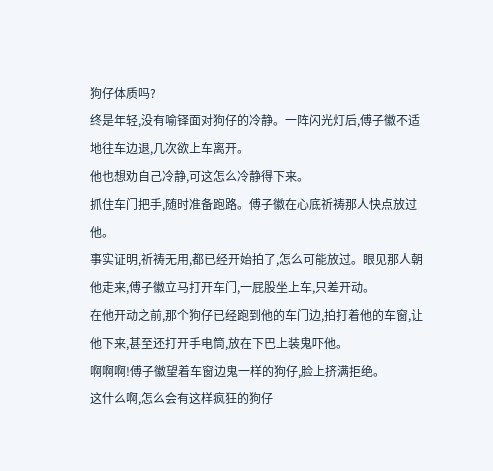狗仔体质吗?
终是年轻,没有喻铎面对狗仔的冷静。一阵闪光灯后,傅子徽不适地往车边退,几次欲上车离开。
他也想劝自己冷静,可这怎么冷静得下来。
抓住车门把手,随时准备跑路。傅子徽在心底祈祷那人快点放过他。
事实证明,祈祷无用,都已经开始拍了,怎么可能放过。眼见那人朝他走来,傅子徽立马打开车门,一屁股坐上车,只差开动。
在他开动之前,那个狗仔已经跑到他的车门边,拍打着他的车窗,让他下来,甚至还打开手电筒,放在下巴上装鬼吓他。
啊啊啊!傅子徽望着车窗边鬼一样的狗仔,脸上挤满拒绝。
这什么啊,怎么会有这样疯狂的狗仔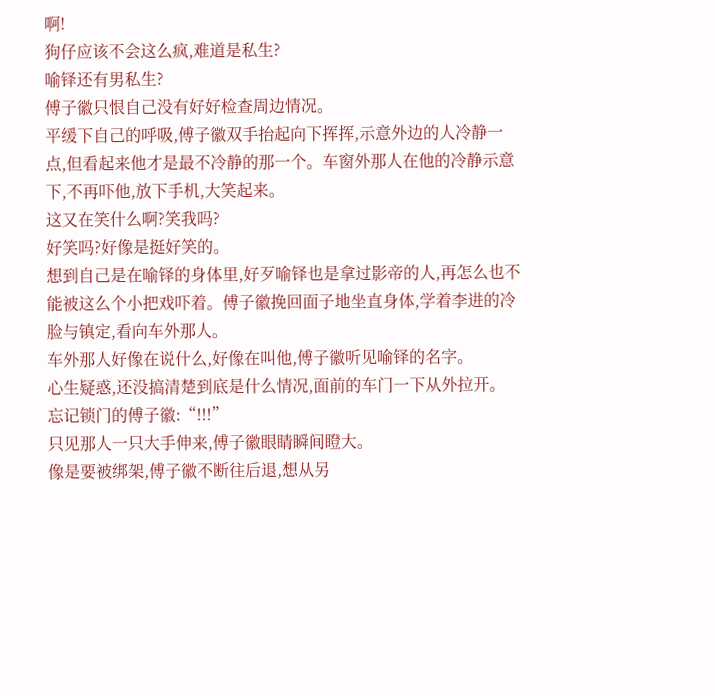啊!
狗仔应该不会这么疯,难道是私生?
喻铎还有男私生?
傅子徽只恨自己没有好好检查周边情况。
平缓下自己的呼吸,傅子徽双手抬起向下挥挥,示意外边的人冷静一点,但看起来他才是最不冷静的那一个。车窗外那人在他的冷静示意下,不再吓他,放下手机,大笑起来。
这又在笑什么啊?笑我吗?
好笑吗?好像是挺好笑的。
想到自己是在喻铎的身体里,好歹喻铎也是拿过影帝的人,再怎么也不能被这么个小把戏吓着。傅子徽挽回面子地坐直身体,学着李进的冷脸与镇定,看向车外那人。
车外那人好像在说什么,好像在叫他,傅子徽听见喻铎的名字。
心生疑惑,还没搞清楚到底是什么情况,面前的车门一下从外拉开。
忘记锁门的傅子徽:“!!!”
只见那人一只大手伸来,傅子徽眼睛瞬间瞪大。
像是要被绑架,傅子徽不断往后退,想从另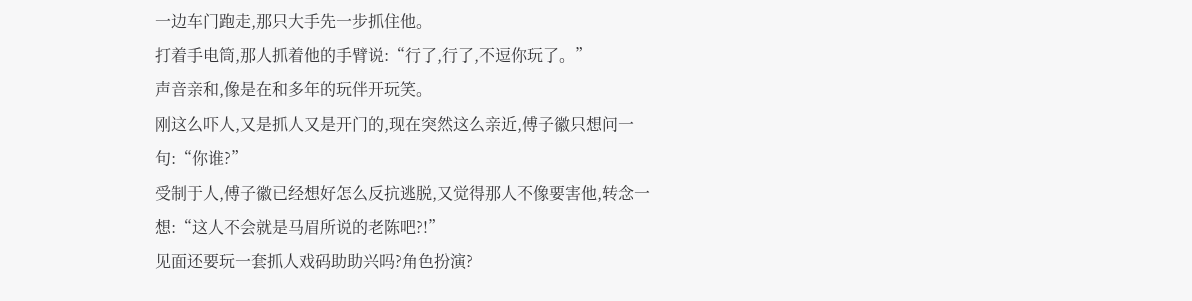一边车门跑走,那只大手先一步抓住他。
打着手电筒,那人抓着他的手臂说:“行了,行了,不逗你玩了。”
声音亲和,像是在和多年的玩伴开玩笑。
刚这么吓人,又是抓人又是开门的,现在突然这么亲近,傅子徽只想问一句:“你谁?”
受制于人,傅子徽已经想好怎么反抗逃脱,又觉得那人不像要害他,转念一想:“这人不会就是马眉所说的老陈吧?!”
见面还要玩一套抓人戏码助助兴吗?角色扮演?